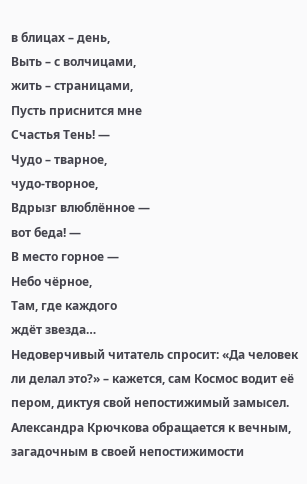в блицах – день,
Выть – с волчицами,
жить – страницами,
Пусть приснится мне
Счастья Тень! —
Чудо – тварное,
чудо-творное,
Вдрызг влюблённое —
вот беда! —
В место горное —
Небо чёрное,
Там, где каждого
ждёт звезда…
Недоверчивый читатель спросит: «Да человек ли делал это?» – кажется, сам Космос водит её пером, диктуя свой непостижимый замысел. Александра Крючкова обращается к вечным, загадочным в своей непостижимости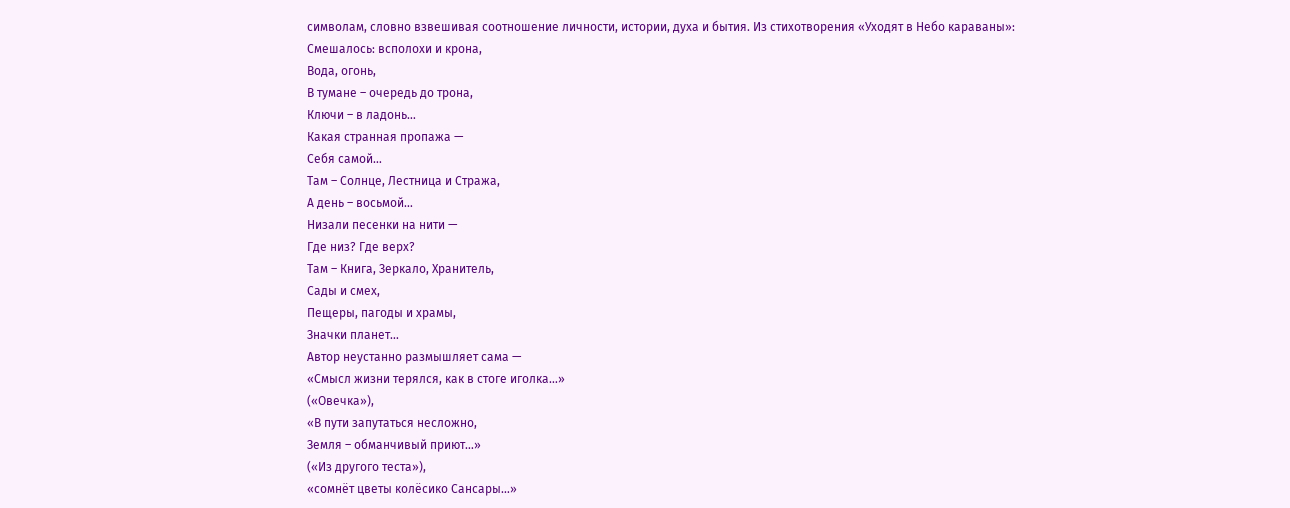символам, словно взвешивая соотношение личности, истории, духа и бытия. Из стихотворения «Уходят в Небо караваны»:
Смешалось: всполохи и крона,
Вода, огонь,
В тумане – очередь до трона,
Ключи – в ладонь…
Какая странная пропажа —
Себя самой…
Там – Солнце, Лестница и Стража,
А день – восьмой…
Низали песенки на нити —
Где низ? Где верх?
Там – Книга, Зеркало, Хранитель,
Сады и смех,
Пещеры, пагоды и храмы,
Значки планет…
Автор неустанно размышляет сама —
«Смысл жизни терялся, как в стоге иголка…»
(«Овечка»),
«В пути запутаться несложно,
Земля – обманчивый приют…»
(«Из другого теста»),
«сомнёт цветы колёсико Сансары…»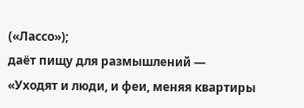(«Лассо»);
даёт пищу для размышлений —
«Уходят и люди, и феи, меняя квартиры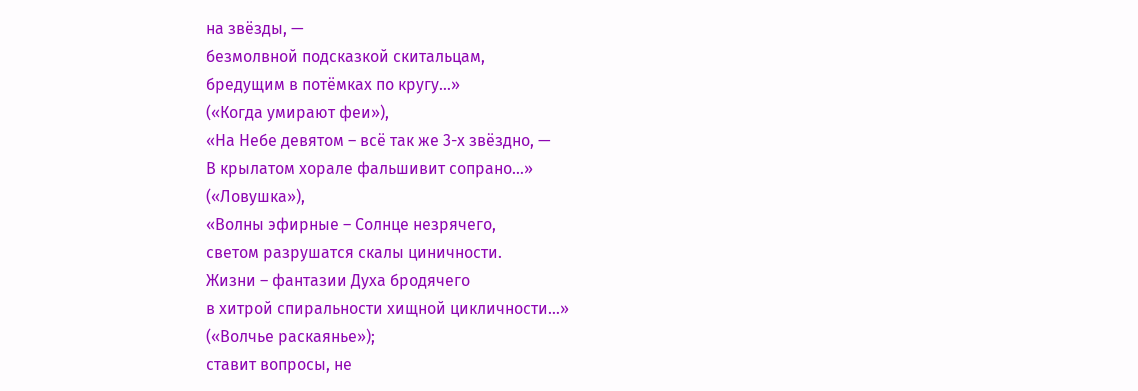на звёзды, —
безмолвной подсказкой скитальцам,
бредущим в потёмках по кругу…»
(«Когда умирают феи»),
«На Небе девятом – всё так же 3-х звёздно, —
В крылатом хорале фальшивит сопрано…»
(«Ловушка»),
«Волны эфирные – Солнце незрячего,
светом разрушатся скалы циничности.
Жизни – фантазии Духа бродячего
в хитрой спиральности хищной цикличности…»
(«Волчье раскаянье»);
ставит вопросы, не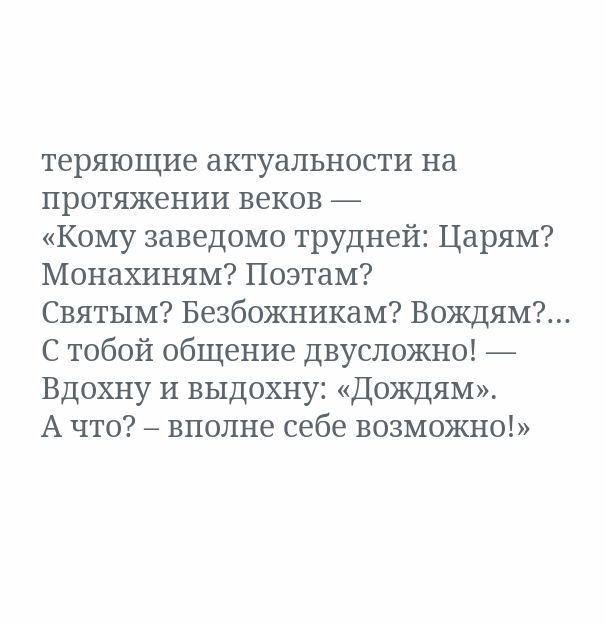теряющие актуальности на протяжении веков —
«Кому заведомо трудней: Царям? Монахиням? Поэтам?
Святым? Безбожникам? Вождям?…
С тобой общение двусложно! —
Вдохну и выдохну: «Дождям».
А что? – вполне себе возможно!»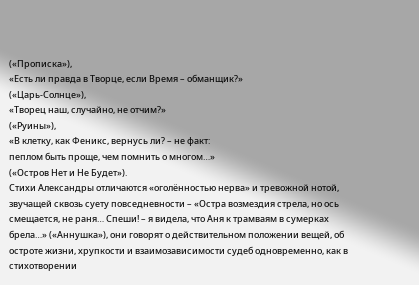(«Прописка»),
«Есть ли правда в Творце, если Время – обманщик?»
(«Царь-Солнце»),
«Творец наш, случайно, не отчим?»
(«Руины»),
«В клетку, как Феникс, вернусь ли? – не факт:
пеплом быть проще, чем помнить о многом…»
(«Остров Нет и Не Будет»).
Стихи Александры отличаются «оголённостью нерва» и тревожной нотой, звучащей сквозь суету повседневности – «Остра возмездия стрела, но ось смещается, не раня… Спеши! – я видела, что Аня к трамваям в сумерках брела…» («Аннушка»), они говорят о действительном положении вещей, об остроте жизни, хрупкости и взаимозависимости судеб одновременно, как в стихотворении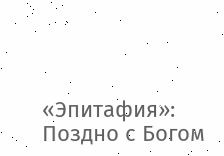«Эпитафия»:
Поздно с Богом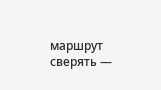маршрут сверять —